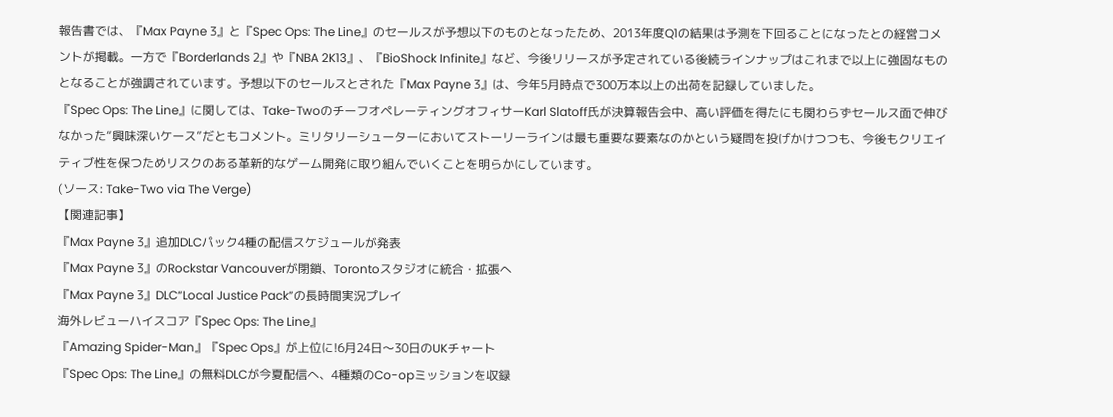報告書では、『Max Payne 3』と『Spec Ops: The Line』のセールスが予想以下のものとなったため、2013年度Q1の結果は予測を下回ることになったとの経営コメントが掲載。一方で『Borderlands 2』や『NBA 2K13』、『BioShock Infinite』など、今後リリースが予定されている後続ラインナップはこれまで以上に強固なものとなることが強調されています。予想以下のセールスとされた『Max Payne 3』は、今年5月時点で300万本以上の出荷を記録していました。
『Spec Ops: The Line』に関しては、Take-TwoのチーフオペレーティングオフィサーKarl Slatoff氏が決算報告会中、高い評価を得たにも関わらずセールス面で伸びなかった“興味深いケース”だともコメント。ミリタリーシューターにおいてストーリーラインは最も重要な要素なのかという疑問を投げかけつつも、今後もクリエイティブ性を保つためリスクのある革新的なゲーム開発に取り組んでいくことを明らかにしています。
(ソース: Take-Two via The Verge)
【関連記事】
『Max Payne 3』追加DLCパック4種の配信スケジュールが発表
『Max Payne 3』のRockstar Vancouverが閉鎖、Torontoスタジオに統合・拡張へ
『Max Payne 3』DLC“Local Justice Pack”の長時間実況プレイ
海外レビューハイスコア『Spec Ops: The Line』
『Amazing Spider-Man』『Spec Ops』が上位に!6月24日〜30日のUKチャート
『Spec Ops: The Line』の無料DLCが今夏配信へ、4種類のCo-opミッションを収録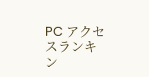PC アクセスランキン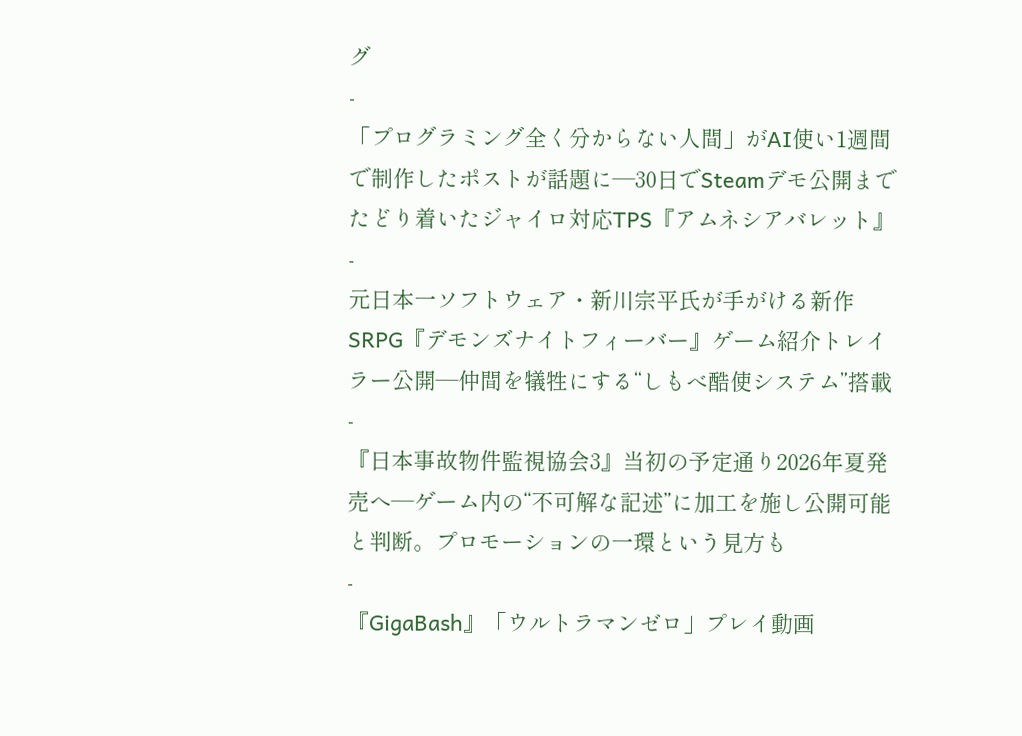グ
-
「プログラミング全く分からない人間」がAI使い1週間で制作したポストが話題に―30日でSteamデモ公開までたどり着いたジャイロ対応TPS『アムネシアバレット』
-
元日本一ソフトウェア・新川宗平氏が手がける新作SRPG『デモンズナイトフィーバー』ゲーム紹介トレイラー公開―仲間を犠牲にする“しもべ酷使システム”搭載
-
『日本事故物件監視協会3』当初の予定通り2026年夏発売へ―ゲーム内の“不可解な記述”に加工を施し公開可能と判断。プロモーションの一環という見方も
-
『GigaBash』「ウルトラマンゼロ」プレイ動画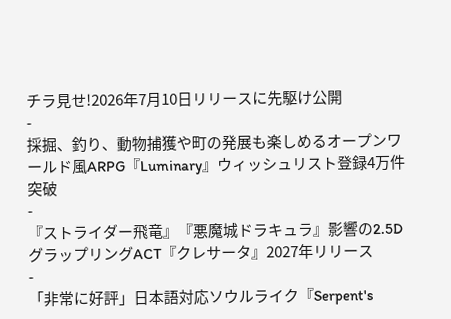チラ見せ!2026年7月10日リリースに先駆け公開
-
採掘、釣り、動物捕獲や町の発展も楽しめるオープンワールド風ARPG『Luminary』ウィッシュリスト登録4万件突破
-
『ストライダー飛竜』『悪魔城ドラキュラ』影響の2.5DグラップリングACT『クレサータ』2027年リリース
-
「非常に好評」日本語対応ソウルライク『Serpent's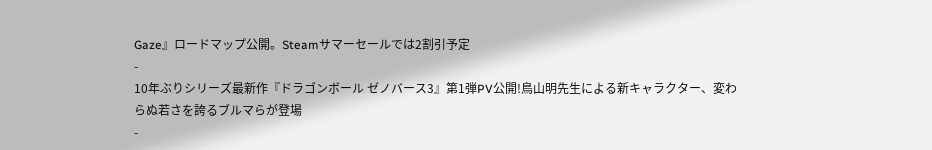Gaze』ロードマップ公開。Steamサマーセールでは2割引予定
-
10年ぶりシリーズ最新作『ドラゴンボール ゼノバース3』第1弾PV公開!鳥山明先生による新キャラクター、変わらぬ若さを誇るブルマらが登場
-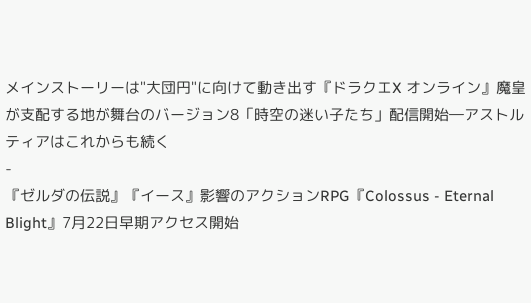メインストーリーは"大団円"に向けて動き出す『ドラクエX オンライン』魔皇が支配する地が舞台のバージョン8「時空の迷い子たち」配信開始―アストルティアはこれからも続く
-
『ゼルダの伝説』『イース』影響のアクションRPG『Colossus - Eternal Blight』7月22日早期アクセス開始